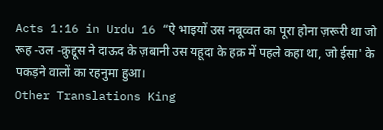Acts 1:16 in Urdu 16 “ऐ भाइयों उस नबूव्वत का पूरा होना ज़रूरी था जो रूह -उल -क़ुद्दूस ने दाऊद के ज़बानी उस यहूदा के हक़ में पहले कहा था, जो ईसा' के पकड़ने वालों का रहनुमा हुआ।
Other Translations King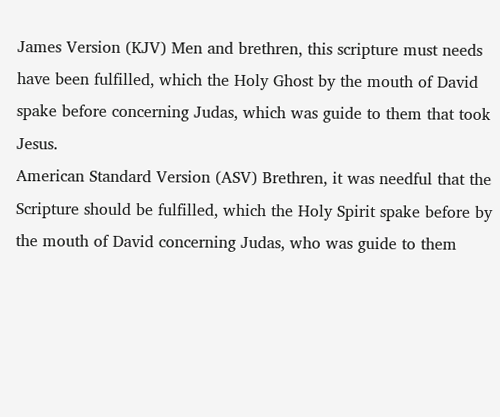James Version (KJV) Men and brethren, this scripture must needs have been fulfilled, which the Holy Ghost by the mouth of David spake before concerning Judas, which was guide to them that took Jesus.
American Standard Version (ASV) Brethren, it was needful that the Scripture should be fulfilled, which the Holy Spirit spake before by the mouth of David concerning Judas, who was guide to them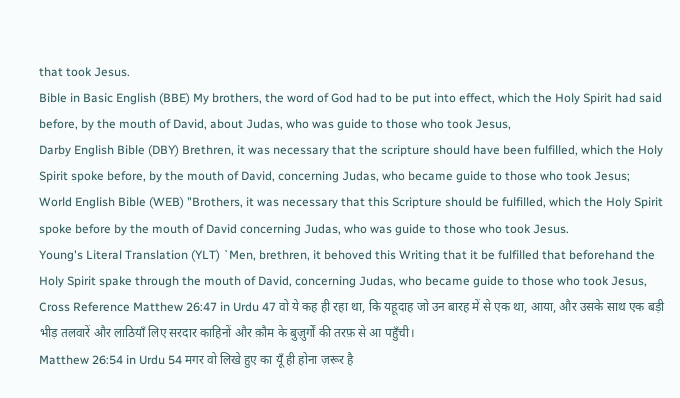that took Jesus.
Bible in Basic English (BBE) My brothers, the word of God had to be put into effect, which the Holy Spirit had said before, by the mouth of David, about Judas, who was guide to those who took Jesus,
Darby English Bible (DBY) Brethren, it was necessary that the scripture should have been fulfilled, which the Holy Spirit spoke before, by the mouth of David, concerning Judas, who became guide to those who took Jesus;
World English Bible (WEB) "Brothers, it was necessary that this Scripture should be fulfilled, which the Holy Spirit spoke before by the mouth of David concerning Judas, who was guide to those who took Jesus.
Young's Literal Translation (YLT) `Men, brethren, it behoved this Writing that it be fulfilled that beforehand the Holy Spirit spake through the mouth of David, concerning Judas, who became guide to those who took Jesus,
Cross Reference Matthew 26:47 in Urdu 47 वो ये कह ही रहा था, कि यहूदाह जो उन बारह में से एक था, आया, और उसके साथ एक बड़ी भीड़ तलवारें और लाठियाँ लिए सरदार काहिनों और क़ौम के बुज़ुर्गों की तरफ़ से आ पहुँची।
Matthew 26:54 in Urdu 54 मगर वो लिखे हुए का यूँ ही होना ज़रूर है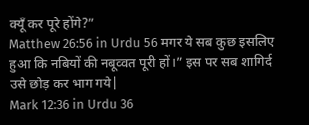क्यूँ कर पूरे होंगे?”
Matthew 26:56 in Urdu 56 मगर ये सब कुछ इसलिए हुआ कि नबियों की नबूव्वत पूरी हों।” इस पर सब शागिर्द उसे छोड़ कर भाग गये|
Mark 12:36 in Urdu 36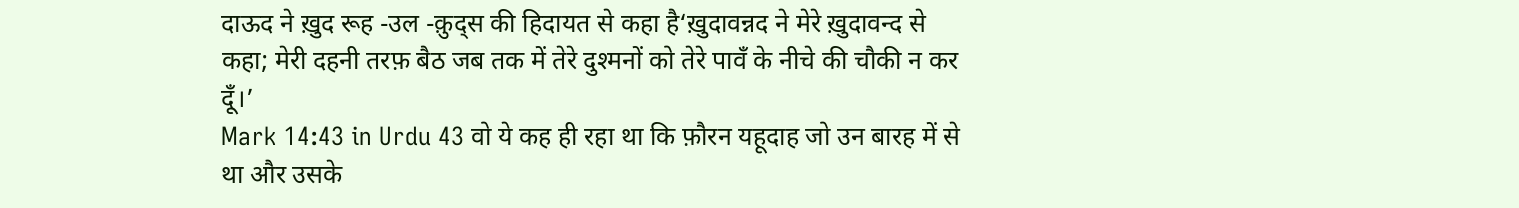दाऊद ने ख़ुद रूह -उल -क़ुद्स की हिदायत से कहा है‘ख़ुदावन्नद ने मेरे ख़ुदावन्द से कहा; मेरी दहनी तरफ़ बैठ जब तक में तेरे दुश्मनों को तेरे पावँ के नीचे की चौकी न कर दूँ।’
Mark 14:43 in Urdu 43 वो ये कह ही रहा था कि फ़ौरन यहूदाह जो उन बारह में से था और उसके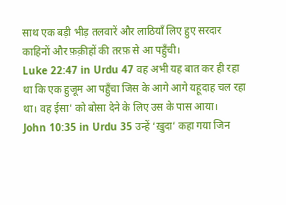साथ एक बड़ी भीड़ तलवारें और लाठियाँ लिए हुए सरदार काहिनों और फ़क़ीहों की तरफ़ से आ पहुँची।
Luke 22:47 in Urdu 47 वह अभी यह बात कर ही रहा था कि एक हुजूम आ पहुँचा जिस के आगे आगे यहूदाह चल रहा था। वह ईसा' को बोसा देने के लिए उस के पास आया।
John 10:35 in Urdu 35 उन्हें ‘ख़ुदा’ कहा गया जिन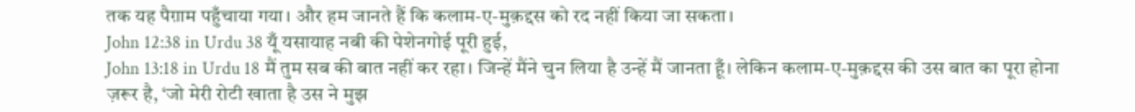तक यह पैग़ाम पहुँचाया गया। और हम जानते हैं कि कलाम-ए-मुक़द्दस को रद नहीं किया जा सकता।
John 12:38 in Urdu 38 यूँ यसायाह नबी की पेशेनगोई पूरी हुई,
John 13:18 in Urdu 18 मैं तुम सब की बात नहीं कर रहा। जिन्हें मैंने चुन लिया है उन्हें मैं जानता हूँ। लेकिन कलाम-ए-मुक़द्दस की उस बात का पूरा होना ज़रूर है, ‘जो मेरी रोटी खाता है उस ने मुझ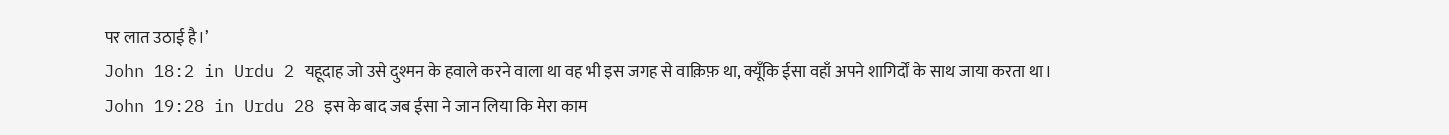पर लात उठाई है।’
John 18:2 in Urdu 2 यहूदाह जो उसे दुश्मन के हवाले करने वाला था वह भी इस जगह से वाक़िफ़ था, क्यूँकि ईसा वहाँ अपने शागिर्दों के साथ जाया करता था।
John 19:28 in Urdu 28 इस के बाद जब ईसा ने जान लिया कि मेरा काम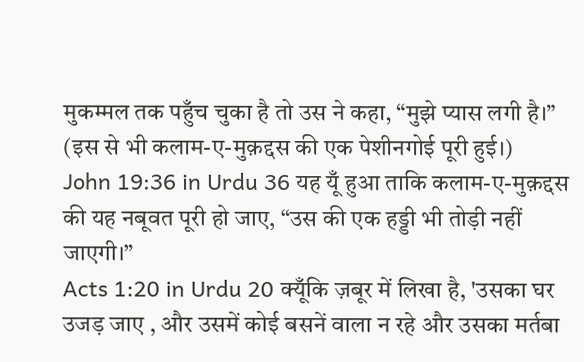मुकम्मल तक पहुँच चुका है तो उस ने कहा, “मुझे प्यास लगी है।” (इस से भी कलाम-ए-मुक़द्दस की एक पेशीनगोई पूरी हुई।)
John 19:36 in Urdu 36 यह यूँ हुआ ताकि कलाम-ए-मुक़द्दस की यह नबूवत पूरी हो जाए, “उस की एक हड्डी भी तोड़ी नहीं जाएगी।”
Acts 1:20 in Urdu 20 क्यूँकि ज़बूर में लिखा है, 'उसका घर उजड़ जाए , और उसमें कोई बसनें वाला न रहे और उसका मर्तबा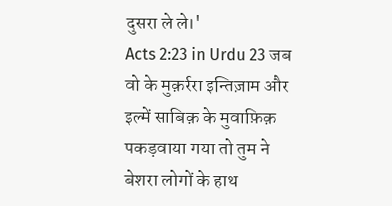दुसरा ले ले।'
Acts 2:23 in Urdu 23 जब वो के मुक़र्ररा इन्तिज़ाम और इल्में साबिक़ के मुवाफ़िक़ पकड़वाया गया तो तुम ने बेशरा लोगों के हाथ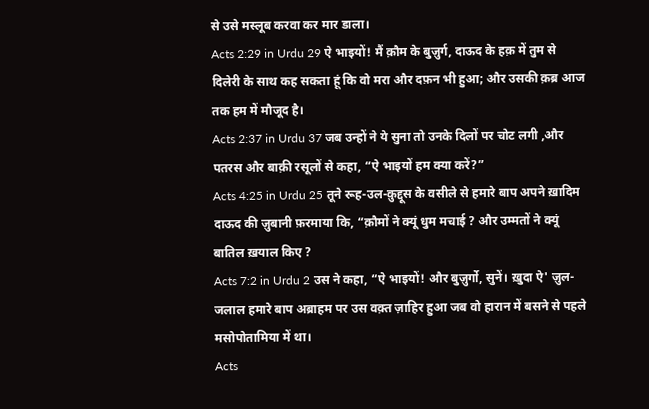से उसे मस्लूब करवा कर मार डाला।
Acts 2:29 in Urdu 29 ऐ भाइयों! मैं क़ौम के बुज़ुर्ग, दाऊद के हक़ में तुम से दिलेरी के साथ कह सकता हूं कि वो मरा और दफ़न भी हुआ; और उसकी क़ब्र आज तक हम में मौजूद है।
Acts 2:37 in Urdu 37 जब उन्हों ने ये सुना तो उनके दिलों पर चोट लगी ,और पतरस और बाक़ी रसूलों से कहा, “ऐ भाइयों हम क्या करें?”
Acts 4:25 in Urdu 25 तूने रूह-उल-क़ुद्दूस के वसीले से हमारे बाप अपने ख़ादिम दाऊद की ज़ुबानी फ़रमाया कि, “क़ौमों ने क्यूं धुम मचाई ? और उम्मतों ने क्यूं बातिल ख़याल किए ?
Acts 7:2 in Urdu 2 उस ने कहा, “ऐ भाइयों! और बुज़ुर्गो, सुनें। ख़ुदा ऐ' ज़ुल- जलाल हमारे बाप अब्राहम पर उस वक़्त ज़ाहिर हुआ जब वो हारान में बसने से पहले मसोपोतामिया में था।
Acts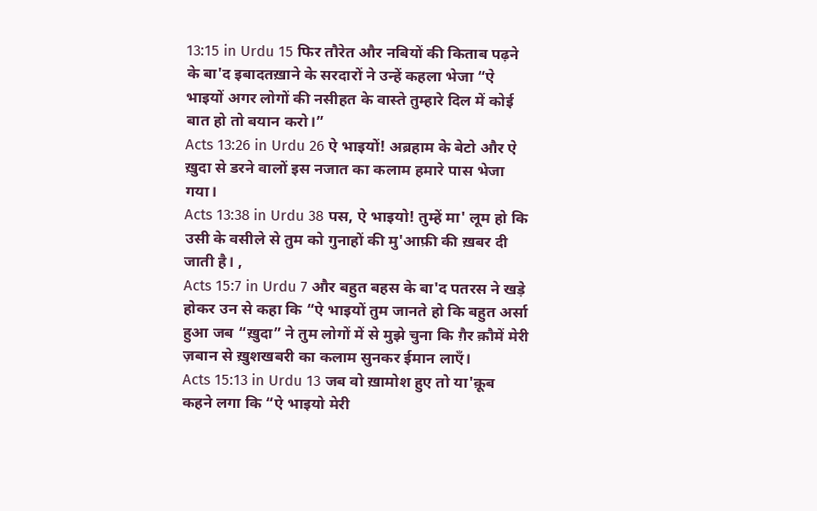13:15 in Urdu 15 फिर तौरेत और नबियों की किताब पढ़ने के बा'द इबादतख़ाने के सरदारों ने उन्हें कहला भेजा “ऐ भाइयों अगर लोगों की नसीहत के वास्ते तुम्हारे दिल में कोई बात हो तो बयान करो।”
Acts 13:26 in Urdu 26 ऐ भाइयों! अब्रहाम के बेटो और ऐ ख़ुदा से डरने वालों इस नजात का कलाम हमारे पास भेजा गया।
Acts 13:38 in Urdu 38 पस, ऐ भाइयो! तुम्हें मा' लूम हो कि उसी के वसीले से तुम को गुनाहों की मु'आफ़ी की ख़बर दी जाती है। ,
Acts 15:7 in Urdu 7 और बहुत बहस के बा'द पतरस ने खड़े होकर उन से कहा कि “ऐ भाइयों तुम जानते हो कि बहुत अर्सा हुआ जब “ख़ुदा” ने तुम लोगों में से मुझे चुना कि ग़ैर क़ौमें मेरी ज़बान से ख़ुशखबरी का कलाम सुनकर ईमान लाएँ।
Acts 15:13 in Urdu 13 जब वो ख़ामोश हुए तो या'क़ूब कहने लगा कि “ऐ भाइयो मेरी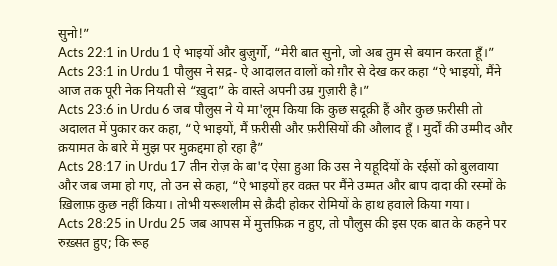सुनो!”
Acts 22:1 in Urdu 1 ऐ भाइयों और बुज़ुर्गो, “मेरी बात सुनो, जो अब तुम से बयान करता हूँ।”
Acts 23:1 in Urdu 1 पौलुस ने सद्र- ऐ आदालत वालों को ग़ौर से देख कर कहा “ऐ भाइयों, मैंने आज तक पूरी नेक नियती से “ख़ुदा” के वास्ते अपनी उम्र गुज़ारी है।”
Acts 23:6 in Urdu 6 जब पौलुस ने ये मा'लूम किया कि कुछ सदूक़ी हैं और कुछ फ़रीसी तो अदालत में पुकार कर कहा, “ऐ भाइयों, मैं फ़रीसी और फ़रीसियों की औलाद हूँ । मुर्दों की उम्मीद और क़यामत के बारे में मुझ पर मुक़द्दमा हो रहा है”
Acts 28:17 in Urdu 17 तीन रोज़ के बा'द ऐसा हुआ कि उस ने यहूदियों के रईसों को बुलवाया और जब जमा हो गए, तो उन से कहा, “ऐ भाइयों हर वक़्त पर मैंने उम्मत और बाप दादा की रस्मों के ख़िलाफ़ कुछ नहीं किया। तोभी यरूशलीम से क़ैदी होकर रोमियों के हाथ हवाले किया गया।
Acts 28:25 in Urdu 25 जब आपस में मुत्तफ़िक़ न हुए, तो पौलुस की इस एक बात के कहने पर रुख़्सत हुए; कि रूह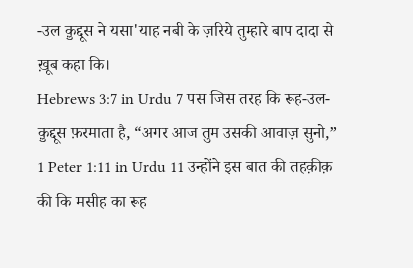-उल क़ुद्दूस ने यसा'याह नबी के ज़रिये तुम्हारे बाप दादा से ख़ूब कहा कि।
Hebrews 3:7 in Urdu 7 पस जिस तरह कि रूह-उल-क़ुद्दूस फ़रमाता है, “अगर आज तुम उसकी आवाज़ सुनो,”
1 Peter 1:11 in Urdu 11 उन्होंने इस बात की तहक़ीक़ की कि मसीह का रूह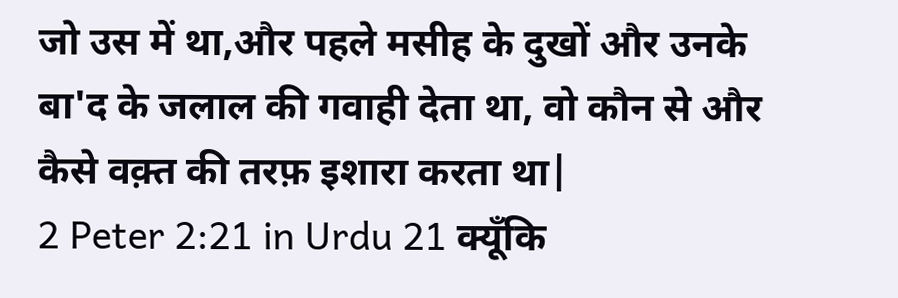जो उस में था,और पहले मसीह के दुखों और उनके बा'द के जलाल की गवाही देता था, वो कौन से और कैसे वक़्त की तरफ़ इशारा करता था|
2 Peter 2:21 in Urdu 21 क्यूँकि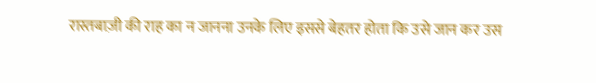रास्तबाज़ी की राह का न जानना उनके लिए इससे बेहतर होता कि उसे जान कर उस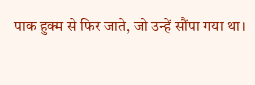पाक हुक्म से फिर जाते, जो उन्हें सौंपा गया था।